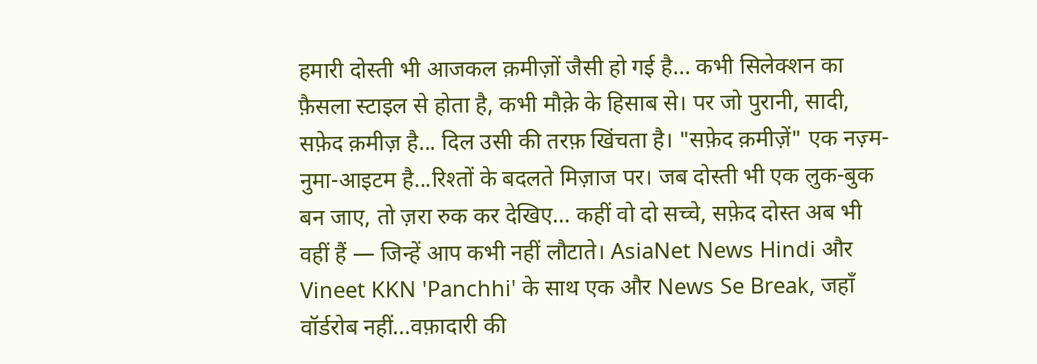हमारी दोस्ती भी आजकल क़मीज़ों जैसी हो गई है… कभी सिलेक्शन का फ़ैसला स्टाइल से होता है, कभी मौक़े के हिसाब से। पर जो पुरानी, सादी, सफ़ेद क़मीज़ है... दिल उसी की तरफ़ खिंचता है। "सफ़ेद क़मीज़ें" एक नज़्म-नुमा-आइटम है...रिश्तों के बदलते मिज़ाज पर। जब दोस्ती भी एक लुक-बुक बन जाए, तो ज़रा रुक कर देखिए… कहीं वो दो सच्चे, सफ़ेद दोस्त अब भी वहीं हैं — जिन्हें आप कभी नहीं लौटाते। AsiaNet News Hindi और Vineet KKN 'Panchhi' के साथ एक और News Se Break, जहाँ वॉर्डरोब नहीं...वफ़ादारी की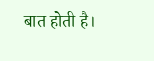बात होती है।